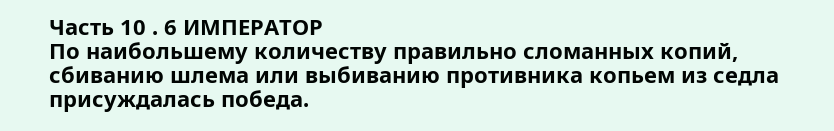Часть 10 . 6 ИМПЕРАТОР
По наибольшему количеству правильно сломанных копий, сбиванию шлема или выбиванию противника копьем из седла присуждалась победа.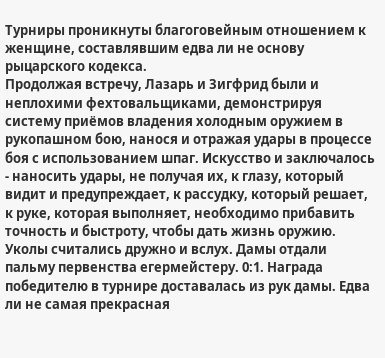Турниры проникнуты благоговейным отношением к женщине, составлявшим едва ли не основу рыцарского кодекса.
Продолжая встречу, Лазарь и Зигфрид были и неплохими фехтовальщиками, демонстрируя систему приёмов владения холодным оружием в рукопашном бою, нанося и отражая удары в процессе боя с использованием шпаг. Искусство и заключалось - наносить удары, не получая их, к глазу, который видит и предупреждает, к рассудку, который решает, к руке, которая выполняет, необходимо прибавить точность и быстроту, чтобы дать жизнь оружию. Уколы считались дружно и вслух. Дамы отдали пальму первенства егермейстеру. 0:1. Награда победителю в турнире доставалась из рук дамы. Едва ли не самая прекрасная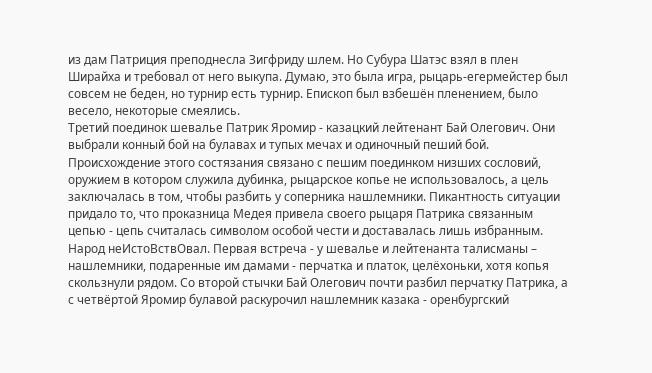из дам Патриция преподнесла Зигфриду шлем. Но Субура Шатэс взял в плен Ширайха и требовал от него выкупа. Думаю, это была игра, рыцарь-егермейстер был совсем не беден, но турнир есть турнир. Епископ был взбешён пленением, было весело, некоторые смеялись.
Третий поединок шевалье Патрик Яромир - казацкий лейтенант Бай Олегович. Они выбрали конный бой на булавах и тупых мечах и одиночный пеший бой. Происхождение этого состязания связано с пешим поединком низших сословий, оружием в котором служила дубинка, рыцарское копье не использовалось, а цель заключалась в том, чтобы разбить у соперника нашлемники. Пикантность ситуации придало то, что проказница Медея привела своего рыцаря Патрика связанным цепью - цепь считалась символом особой чести и доставалась лишь избранным. Народ неИстоВствОвал. Первая встреча - у шевалье и лейтенанта талисманы – нашлемники, подаренные им дамами - перчатка и платок, целёхоньки, хотя копья скользнули рядом. Со второй стычки Бай Олегович почти разбил перчатку Патрика, а с четвёртой Яромир булавой раскурочил нашлемник казака - оренбургский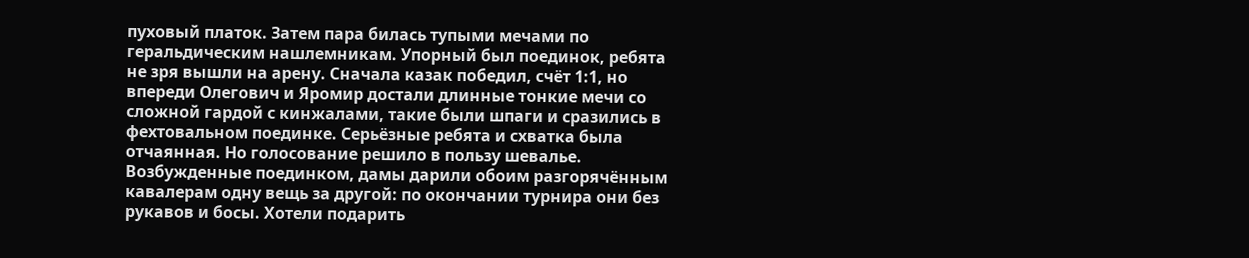пуховый платок. Затем пара билась тупыми мечами по геральдическим нашлемникам. Упорный был поединок, ребята не зря вышли на арену. Сначала казак победил, счёт 1:1, но впереди Олегович и Яромир достали длинные тонкие мечи со сложной гардой с кинжалами, такие были шпаги и сразились в фехтовальном поединке. Серьёзные ребята и схватка была отчаянная. Но голосование решило в пользу шевалье. Возбужденные поединком, дамы дарили обоим разгорячённым кавалерам одну вещь за другой: по окончании турнира они без рукавов и босы. Хотели подарить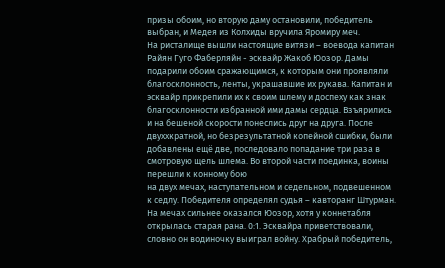призы обоим, но вторую даму остановили, победитель выбран, и Медея из Колхиды вручила Яромиру меч.
На ристалище вышли настоящие витязи – воевода капитан Райян Гуго Фаберляйн - эсквайр Жакоб Юозор. Дамы подарили обоим сражающимся, к которым они проявляли благосклонность, ленты, украшавшие их рукава. Капитан и эсквайр прикрепили их к своим шлему и доспеху как знак благосклонности избранной ими дамы сердца. Взъярились и на бешеной скорости понеслись друг на друга. После двуххкратной, но безрезультатной копейной сшибки, были добавлены ещё две, последовало попадание три раза в смотровую щель шлема. Во второй части поединка, воины перешли к конному бою
на двух мечах, наступательном и седельном, подвешенном к седлу. Победителя определял судья – кавторанг Штурман. На мечах сильнее оказался Юозор, хотя у коннетабля открылась старая рана. 0:1. Эсквайра приветствовали, словно он водиночку выиграл войну. Храбрый победитель,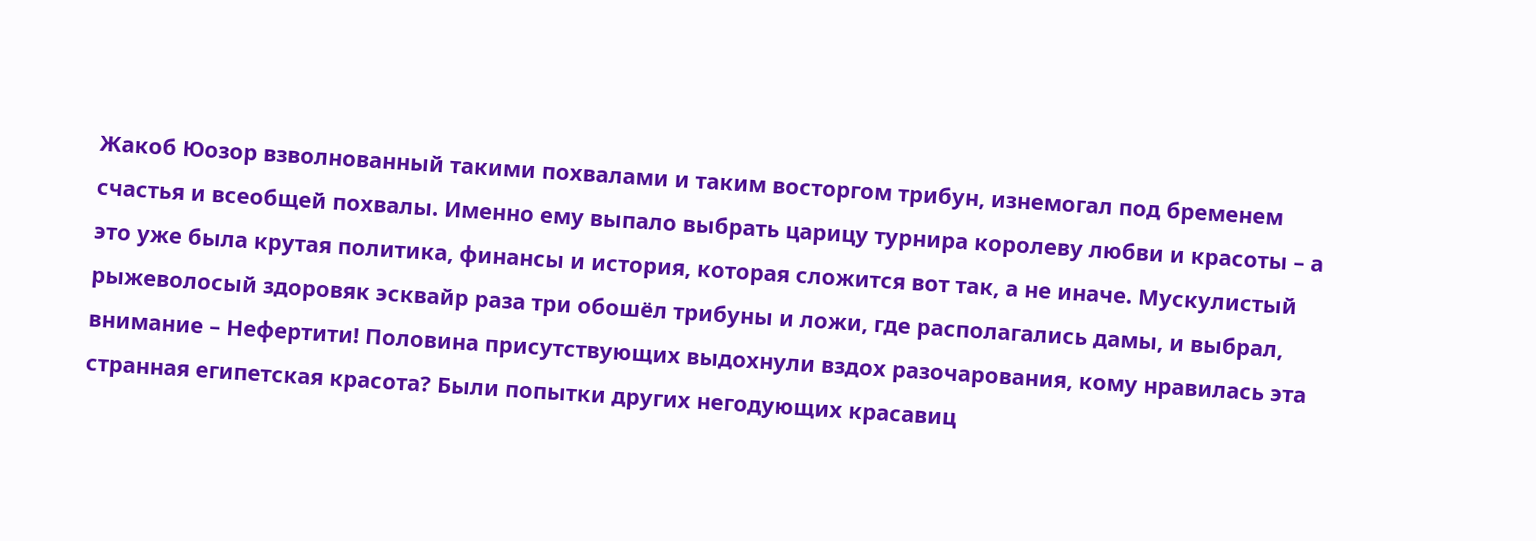Жакоб Юозор взволнованный такими похвалами и таким восторгом трибун, изнемогал под бременем счастья и всеобщей похвалы. Именно ему выпало выбрать царицу турнира королеву любви и красоты – а это уже была крутая политика, финансы и история, которая сложится вот так, а не иначе. Мускулистый рыжеволосый здоровяк эсквайр раза три обошёл трибуны и ложи, где располагались дамы, и выбрал, внимание – Нефертити! Половина присутствующих выдохнули вздох разочарования, кому нравилась эта странная египетская красота? Были попытки других негодующих красавиц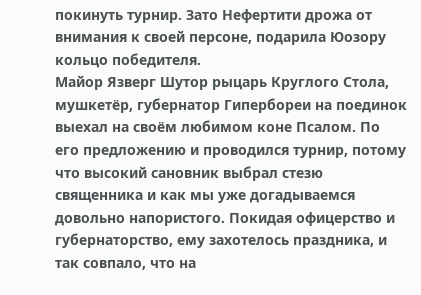покинуть турнир. Зато Нефертити дрожа от внимания к своей персоне, подарила Юозору кольцо победителя.
Майор Язверг Шутор рыцарь Круглого Стола, мушкетёр, губернатор Гипербореи на поединок выехал на своём любимом коне Псалом. По его предложению и проводился турнир, потому что высокий сановник выбрал стезю священника и как мы уже догадываемся довольно напористого. Покидая офицерство и губернаторство, ему захотелось праздника, и так совпало, что на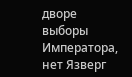дворе выборы Императора, нет Язверг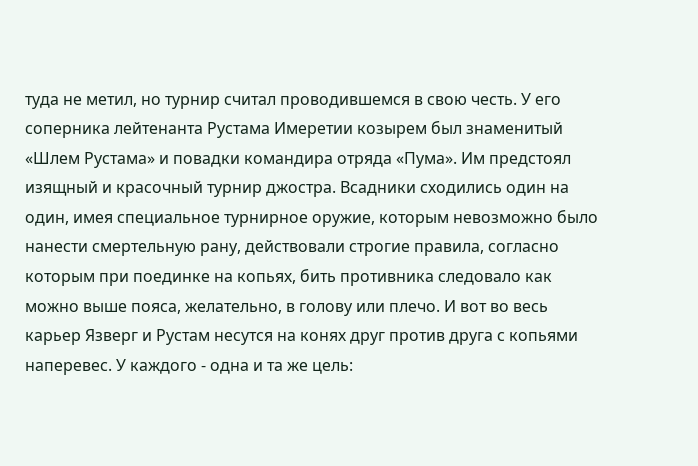туда не метил, но турнир считал проводившемся в свою честь. У его соперника лейтенанта Рустама Имеретии козырем был знаменитый «Шлем Рустама» и повадки командира отряда «Пума». Им предстоял изящный и красочный турнир джостра. Всадники сходились один на один, имея специальное турнирное оружие, которым невозможно было нанести смертельную рану, действовали строгие правила, согласно которым при поединке на копьях, бить противника следовало как можно выше пояса, желательно, в голову или плечо. И вот во весь карьер Язверг и Рустам несутся на конях друг против друга с копьями наперевес. У каждого - одна и та же цель: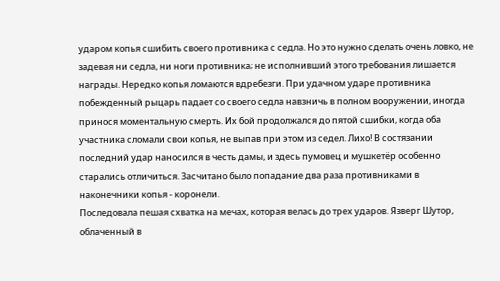ударом копья сшибить своего противника с седла. Но это нужно сделать очень ловко, не задевая ни седла, ни ноги противника; не исполнивший этого требования лишается награды. Нередко копья ломаются вдребезги. При удачном ударе противника побежденный рыцарь падает со своего седла навзничь в полном вооружении, иногда принося моментальную смерть. Их бой продолжался до пятой сшибки, когда оба участника сломали свои копья, не выпав при этом из седел. Лихо! В состязании последний удар наносился в честь дамы, и здесь пумовец и мушкетёр особенно старались отличиться. Засчитано было попадание два раза противниками в наконечники копья - коронели.
Последовала пешая схватка на мечах, которая велась до трех ударов. Язверг Шутор, облаченный в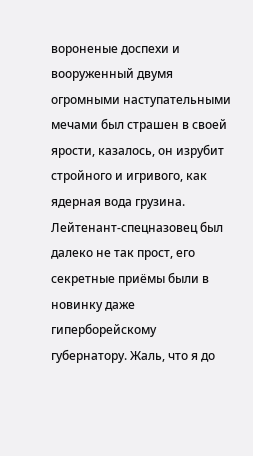вороненые доспехи и вооруженный двумя огромными наступательными мечами был страшен в своей ярости, казалось, он изрубит стройного и игривого, как ядерная вода грузина. Лейтенант-спецназовец был далеко не так прост, его секретные приёмы были в новинку даже гиперборейскому губернатору. Жаль, что я до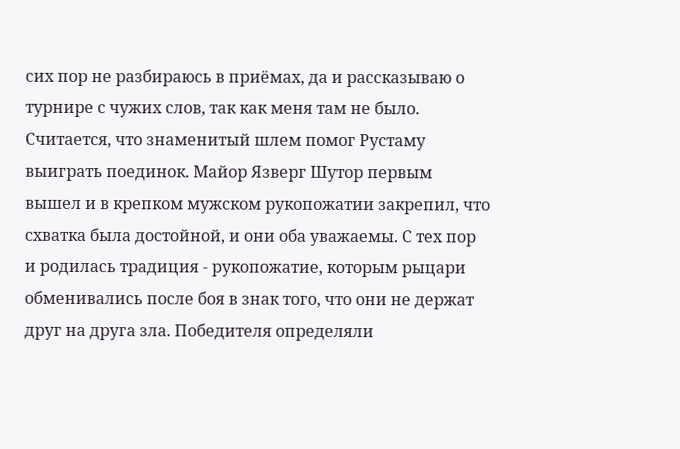сих пор не разбираюсь в приёмах, да и рассказываю о турнире с чужих слов, так как меня там не было. Считается, что знаменитый шлем помог Рустаму выиграть поединок. Майор Язверг Шутор первым вышел и в крепком мужском рукопожатии закрепил, что схватка была достойной, и они оба уважаемы. С тех пор и родилась традиция - рукопожатие, которым рыцари обменивались после боя в знак того, что они не держат друг на друга зла. Победителя определяли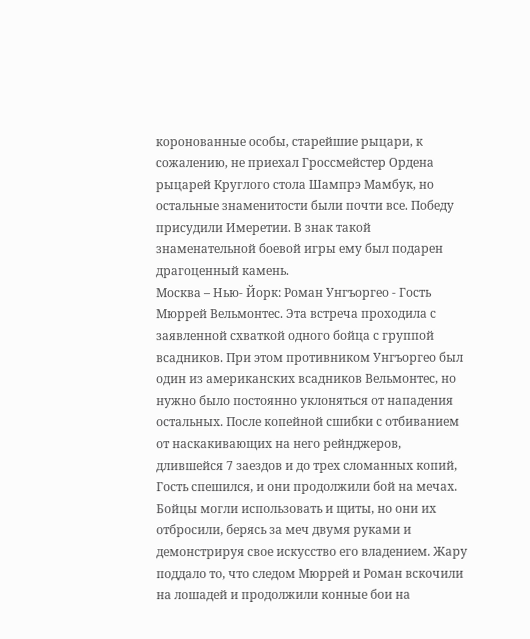коронованные особы, старейшие рыцари, к сожалению, не приехал Гроссмейстер Ордена рыцарей Круглого стола Шампрэ Мамбук, но остальные знаменитости были почти все. Победу присудили Имеретии. В знак такой знаменательной боевой игры ему был подарен драгоценный камень.
Москва – Нью- Йорк: Роман Унгъоргео - Гость Мюррей Вельмонтес. Эта встреча проходила с заявленной схваткой одного бойца с группой всадников. При этом противником Унгъоргео был один из американских всадников Вельмонтес, но нужно было постоянно уклоняться от нападения остальных. После копейной сшибки с отбиванием от наскакивающих на него рейнджеров, длившейся 7 заездов и до трех сломанных копий, Гость спешился, и они продолжили бой на мечах. Бойцы могли использовать и щиты, но они их отбросили, берясь за меч двумя руками и демонстрируя свое искусство его владением. Жару поддало то, что следом Мюррей и Роман вскочили на лошадей и продолжили конные бои на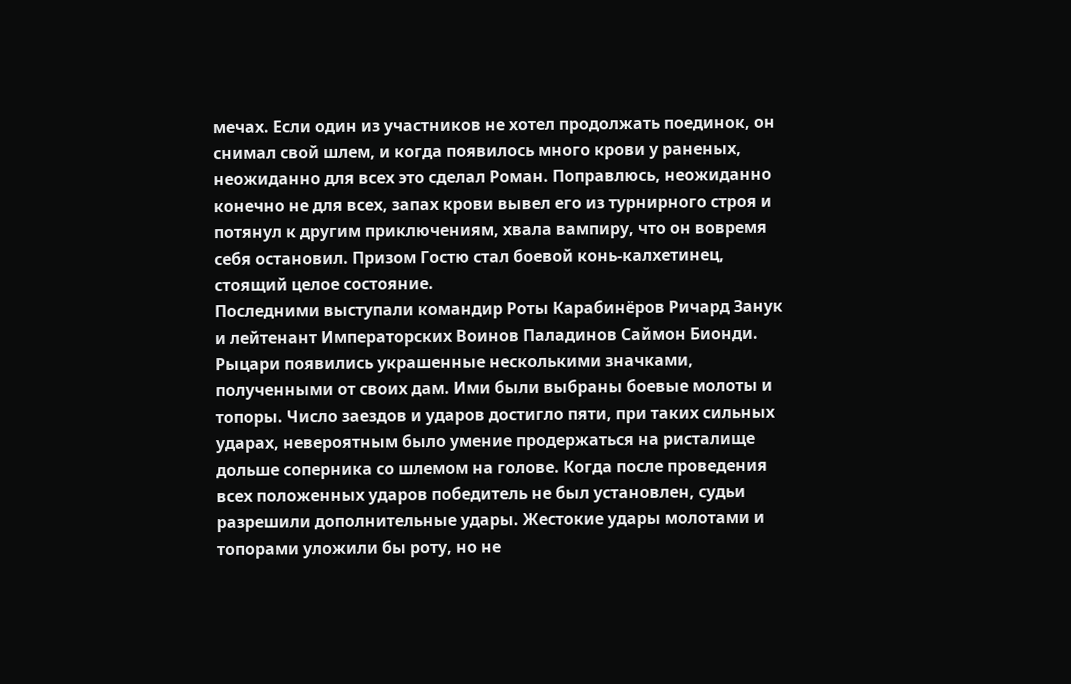мечах. Если один из участников не хотел продолжать поединок, он снимал свой шлем, и когда появилось много крови у раненых, неожиданно для всех это сделал Роман. Поправлюсь, неожиданно конечно не для всех, запах крови вывел его из турнирного строя и потянул к другим приключениям, хвала вампиру, что он вовремя себя остановил. Призом Гостю стал боевой конь-калхетинец, стоящий целое состояние.
Последними выступали командир Роты Карабинёров Ричард Занук и лейтенант Императорских Воинов Паладинов Саймон Бионди. Рыцари появились украшенные несколькими значками, полученными от своих дам. Ими были выбраны боевые молоты и топоры. Число заездов и ударов достигло пяти, при таких сильных ударах, невероятным было умение продержаться на ристалище дольше соперника со шлемом на голове. Когда после проведения всех положенных ударов победитель не был установлен, судьи разрешили дополнительные удары. Жестокие удары молотами и топорами уложили бы роту, но не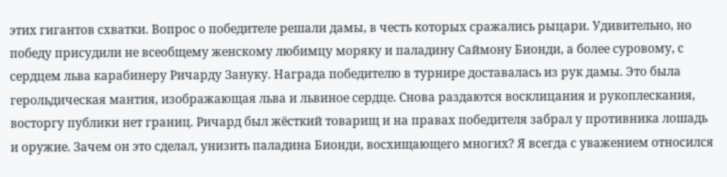этих гигантов схватки. Вопрос о победителе решали дамы, в честь которых сражались рыцари. Удивительно, но победу присудили не всеобщему женскому любимцу моряку и паладину Саймону Бионди, а более суровому, с сердцем льва карабинеру Ричарду Зануку. Награда победителю в турнире доставалась из рук дамы. Это была герольдическая мантия, изображающая льва и львиное сердце. Снова раздаются восклицания и рукоплескания, восторгу публики нет границ. Ричард был жёсткий товарищ и на правах победителя забрал у противника лошадь и оружие. Зачем он это сделал, унизить паладина Бионди, восхищающего многих? Я всегда с уважением относился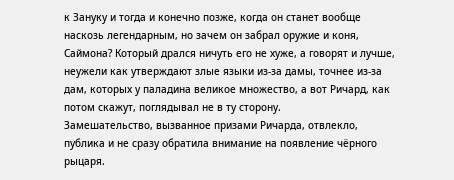к Зануку и тогда и конечно позже, когда он станет вообще наскозь легендарным, но зачем он забрал оружие и коня, Саймона? Который дрался ничуть его не хуже, а говорят и лучше, неужели как утверждают злые языки из-за дамы, точнее из-за дам, которых у паладина великое множество, а вот Ричард, как потом скажут, поглядывал не в ту сторону.
Замешательство, вызванное призами Ричарда, отвлекло, публика и не сразу обратила внимание на появление чёрного рыцаря.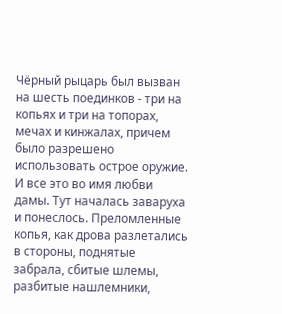Чёрный рыцарь был вызван на шесть поединков - три на копьях и три на топорах, мечах и кинжалах, причем было разрешено использовать острое оружие. И все это во имя любви дамы. Тут началась заваруха и понеслось. Преломленные копья, как дрова разлетались в стороны, поднятые забрала, сбитые шлемы, разбитые нашлемники,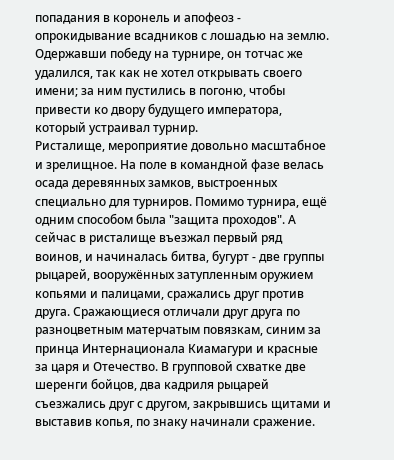попадания в коронель и апофеоз - опрокидывание всадников с лошадью на землю. Одержавши победу на турнире, он тотчас же удалился, так как не хотел открывать своего имени; за ним пустились в погоню, чтобы привести ко двору будущего императора, который устраивал турнир.
Ристалище, мероприятие довольно масштабное и зрелищное. На поле в командной фазе велась осада деревянных замков, выстроенных специально для турниров. Помимо турнира, ещё одним способом была "защита проходов". А сейчас в ристалище въезжал первый ряд воинов, и начиналась битва, бугурт - две группы рыцарей, вооружённых затупленным оружием копьями и палицами, сражались друг против друга. Сражающиеся отличали друг друга по разноцветным матерчатым повязкам, синим за принца Интернационала Киамагури и красные за царя и Отечество. В групповой схватке две шеренги бойцов, два кадриля рыцарей съезжались друг с другом, закрывшись щитами и выставив копья, по знаку начинали сражение.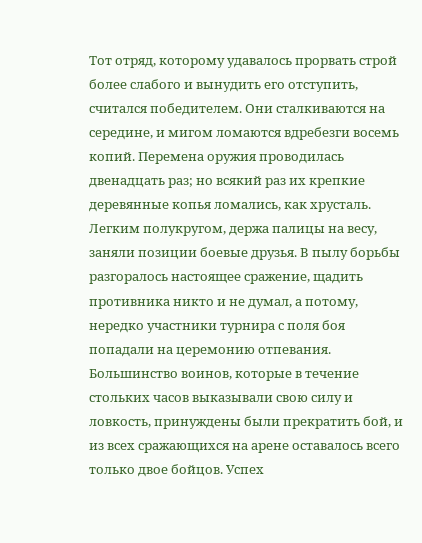Тот отряд, которому удавалось прорвать строй более слабого и вынудить его отступить, считался победителем. Они сталкиваются на середине, и мигом ломаются вдребезги восемь копий. Перемена оружия проводилась двенадцать раз; но всякий раз их крепкие деревянные копья ломались, как хрусталь. Легким полукругом, держа палицы на весу, заняли позиции боевые друзья. В пылу борьбы разгоралось настоящее сражение, щадить противника никто и не думал, а потому, нередко участники турнира с поля боя попадали на церемонию отпевания. Большинство воинов, которые в течение стольких часов выказывали свою силу и ловкость, принуждены были прекратить бой, и из всех сражающихся на арене оставалось всего только двое бойцов. Успех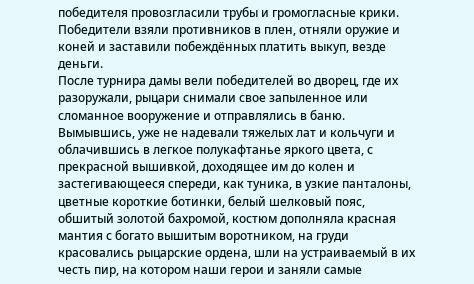победителя провозгласили трубы и громогласные крики. Победители взяли противников в плен, отняли оружие и коней и заставили побеждённых платить выкуп, везде деньги.
После турнира дамы вели победителей во дворец, где их разоружали, рыцари снимали свое запыленное или сломанное вооружение и отправлялись в баню. Вымывшись, уже не надевали тяжелых лат и кольчуги и облачившись в легкое полукафтанье яркого цвета, с прекрасной вышивкой, доходящее им до колен и застегивающееся спереди, как туника, в узкие панталоны, цветные короткие ботинки, белый шелковый пояс, обшитый золотой бахромой, костюм дополняла красная мантия с богато вышитым воротником, на груди красовались рыцарские ордена, шли на устраиваемый в их честь пир, на котором наши герои и заняли самые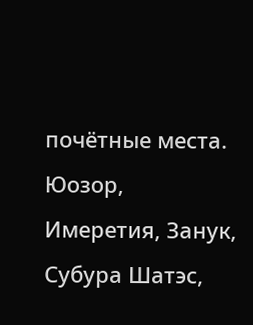почётные места. Юозор, Имеретия, Занук, Субура Шатэс,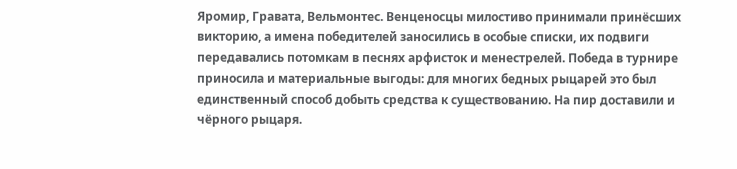Яромир, Гравата, Вельмонтес. Венценосцы милостиво принимали принёсших викторию, а имена победителей заносились в особые списки, их подвиги передавались потомкам в песнях арфисток и менестрелей. Победа в турнире приносила и материальные выгоды: для многих бедных рыцарей это был единственный способ добыть средства к существованию. На пир доставили и чёрного рыцаря.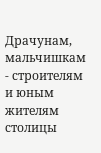Драчунам, мальчишкам - строителям и юным жителям столицы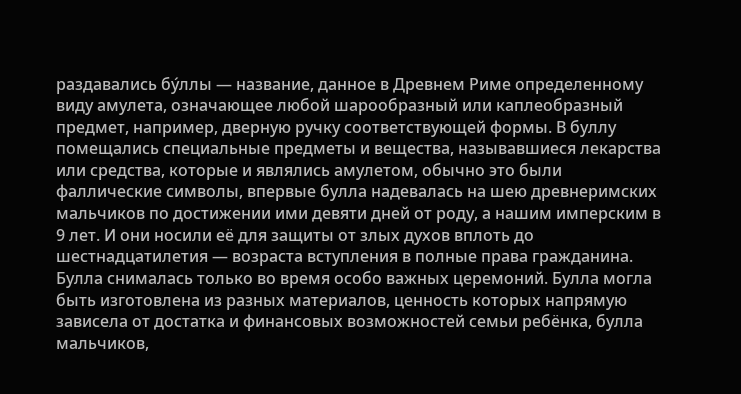раздавались бу́ллы — название, данное в Древнем Риме определенному виду амулета, означающее любой шарообразный или каплеобразный предмет, например, дверную ручку соответствующей формы. В буллу помещались специальные предметы и вещества, называвшиеся лекарства или средства, которые и являлись амулетом, обычно это были фаллические символы, впервые булла надевалась на шею древнеримских мальчиков по достижении ими девяти дней от роду, а нашим имперским в 9 лет. И они носили её для защиты от злых духов вплоть до шестнадцатилетия — возраста вступления в полные права гражданина. Булла снималась только во время особо важных церемоний. Булла могла быть изготовлена из разных материалов, ценность которых напрямую зависела от достатка и финансовых возможностей семьи ребёнка, булла мальчиков,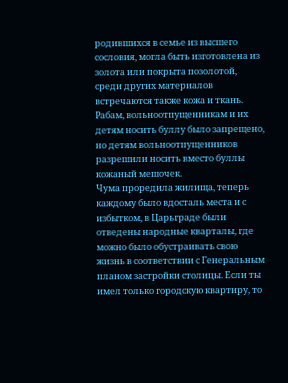родившихся в семье из высшего сословия, могла быть изготовлена из золота или покрыта позолотой, среди других материалов встречаются также кожа и ткань. Рабам, вольноотпущенникам и их детям носить буллу было запрещено, но детям вольноотпущенников разрешили носить вместо буллы кожаный мешочек.
Чума проредила жилища, теперь каждому было вдосталь места и с избытком, в Царьграде были отведены народные кварталы, где можно было обустраивать свою жизнь в соответствии с Генеральным планом застройки столицы. Если ты имел только городскую квартиру, то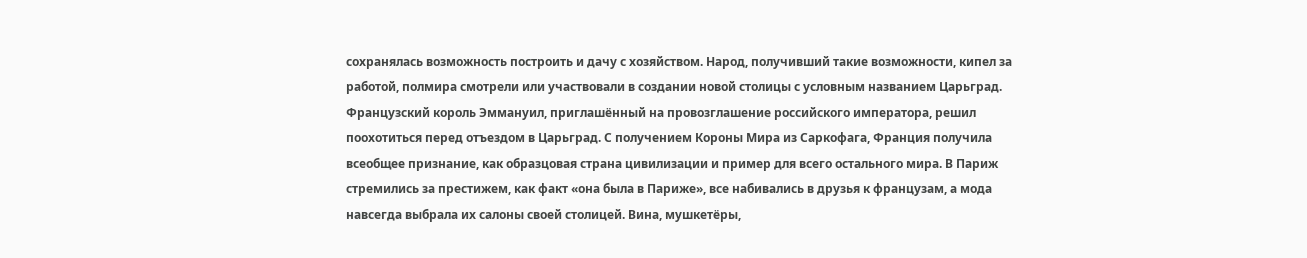сохранялась возможность построить и дачу с хозяйством. Народ, получивший такие возможности, кипел за работой, полмира смотрели или участвовали в создании новой столицы с условным названием Царьград.
Французский король Эммануил, приглашённый на провозглашение российского императора, решил поохотиться перед отъездом в Царьград. С получением Короны Мира из Саркофага, Франция получила всеобщее признание, как образцовая страна цивилизации и пример для всего остального мира. В Париж стремились за престижем, как факт «она была в Париже», все набивались в друзья к французам, а мода навсегда выбрала их салоны своей столицей. Вина, мушкетёры,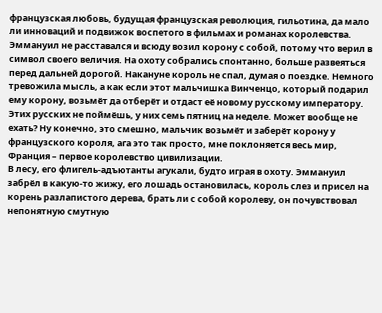французская любовь, будущая французская революция, гильотина, да мало ли инноваций и подвижок воспетого в фильмах и романах королевства. Эммануил не расставался и всюду возил корону с собой, потому что верил в символ своего величия. На охоту собрались спонтанно, больше развеяться перед дальней дорогой. Накануне король не спал, думая о поездке. Немного тревожила мысль, а как если этот мальчишка Винченцо, который подарил ему корону, возьмёт да отберёт и отдаст её новому русскому императору. Этих русских не поймёшь, у них семь пятниц на неделе. Может вообще не ехать? Ну конечно, это смешно, мальчик возьмёт и заберёт корону у французского короля, ага это так просто, мне поклоняется весь мир, Франция – первое королевство цивилизации.
В лесу, его флигель-адъютанты агукали, будто играя в охоту. Эммануил забрёл в какую-то жижу, его лошадь остановилась, король слез и присел на корень разлапистого дерева, брать ли с собой королеву, он почувствовал непонятную смутную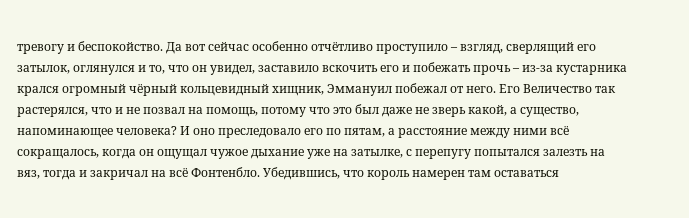тревогу и беспокойство. Да вот сейчас особенно отчётливо проступило – взгляд, сверлящий его затылок, оглянулся и то, что он увидел, заставило вскочить его и побежать прочь – из-за кустарника крался огромный чёрный кольцевидный хищник, Эммануил побежал от него. Его Величество так растерялся, что и не позвал на помощь, потому что это был даже не зверь какой, а существо, напоминающее человека? И оно преследовало его по пятам, а расстояние между ними всё сокращалось, когда он ощущал чужое дыхание уже на затылке, с перепугу попытался залезть на вяз, тогда и закричал на всё Фонтенбло. Убедившись, что король намерен там оставаться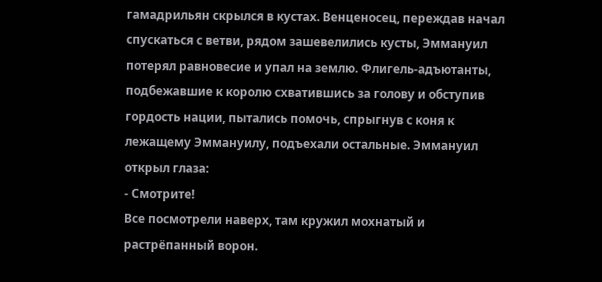гамадрильян скрылся в кустах. Венценосец, переждав начал спускаться с ветви, рядом зашевелились кусты, Эммануил потерял равновесие и упал на землю. Флигель-адъютанты, подбежавшие к королю схватившись за голову и обступив гордость нации, пытались помочь, спрыгнув с коня к лежащему Эммануилу, подъехали остальные. Эммануил открыл глаза:
- Смотрите!
Все посмотрели наверх, там кружил мохнатый и растрёпанный ворон.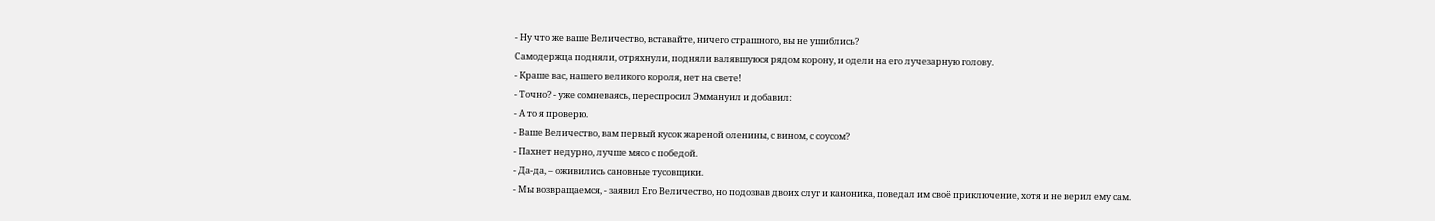- Ну что же ваше Величество, вставайте, ничего страшного, вы не ушиблись?
Самодержца подняли, отряхнули, подняли валявшуюся рядом корону, и одели на его лучезарную голову.
- Краше вас, нашего великого короля, нет на свете!
- Точно? - уже сомневаясь, переспросил Эммануил и добавил:
- А то я проверю.
- Ваше Величество, вам первый кусок жареной оленины, с вином, с соусом?
- Пахнет недурно, лучше мясо с победой.
- Да-да, – оживились сановные тусовщики.
- Мы возвращаемся, - заявил Его Величество, но подозвав двоих слуг и каноника, поведал им своё приключение, хотя и не верил ему сам.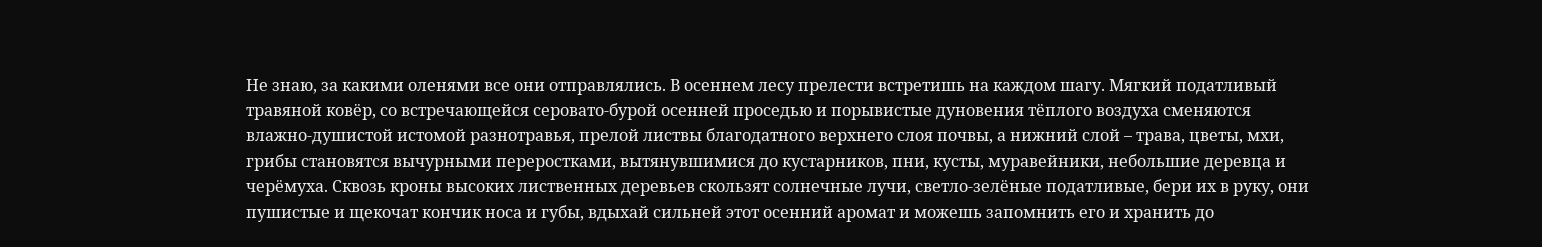Не знаю, за какими оленями все они отправлялись. В осеннем лесу прелести встретишь на каждом шагу. Мягкий податливый травяной ковёр, со встречающейся серовато-бурой осенней проседью и порывистые дуновения тёплого воздуха сменяются влажно-душистой истомой разнотравья, прелой листвы благодатного верхнего слоя почвы, а нижний слой – трава, цветы, мхи, грибы становятся вычурными переростками, вытянувшимися до кустарников, пни, кусты, муравейники, небольшие деревца и черёмуха. Сквозь кроны высоких лиственных деревьев скользят солнечные лучи, светло-зелёные податливые, бери их в руку, они пушистые и щекочат кончик носа и губы, вдыхай сильней этот осенний аромат и можешь запомнить его и хранить до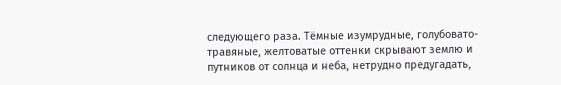следующего раза. Тёмные изумрудные, голубовато-травяные, желтоватые оттенки скрывают землю и путников от солнца и неба, нетрудно предугадать,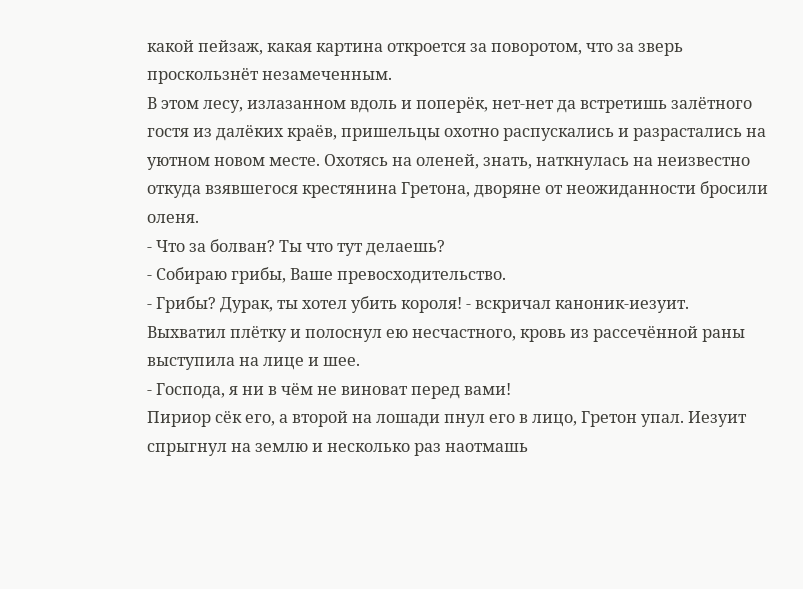какой пейзаж, какая картина откроется за поворотом, что за зверь проскользнёт незамеченным.
В этом лесу, излазанном вдоль и поперёк, нет-нет да встретишь залётного гостя из далёких краёв, пришельцы охотно распускались и разрастались на уютном новом месте. Охотясь на оленей, знать, наткнулась на неизвестно откуда взявшегося крестянина Гретона, дворяне от неожиданности бросили оленя.
- Что за болван? Ты что тут делаешь?
- Собираю грибы, Ваше превосходительство.
- Грибы? Дурак, ты хотел убить короля! - вскричал каноник-иезуит.
Выхватил плётку и полоснул ею несчастного, кровь из рассечённой раны выступила на лице и шее.
- Господа, я ни в чём не виноват перед вами!
Пириор сёк его, а второй на лошади пнул его в лицо, Гретон упал. Иезуит спрыгнул на землю и несколько раз наотмашь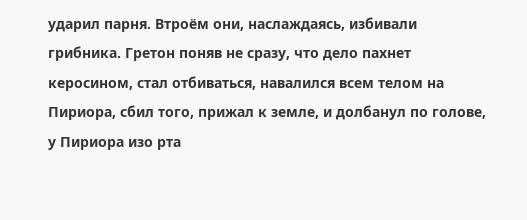ударил парня. Втроём они, наслаждаясь, избивали грибника. Гретон поняв не сразу, что дело пахнет керосином, стал отбиваться, навалился всем телом на Пириора, сбил того, прижал к земле, и долбанул по голове, у Пириора изо рта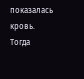показалась кровь. Тогда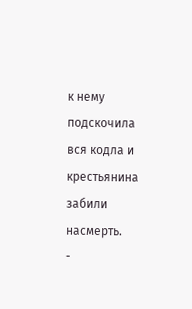к нему подскочила вся кодла и крестьянина забили насмерть.
-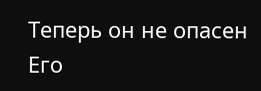Теперь он не опасен Его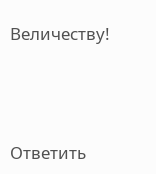Величеству!




Ответить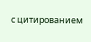с цитированием